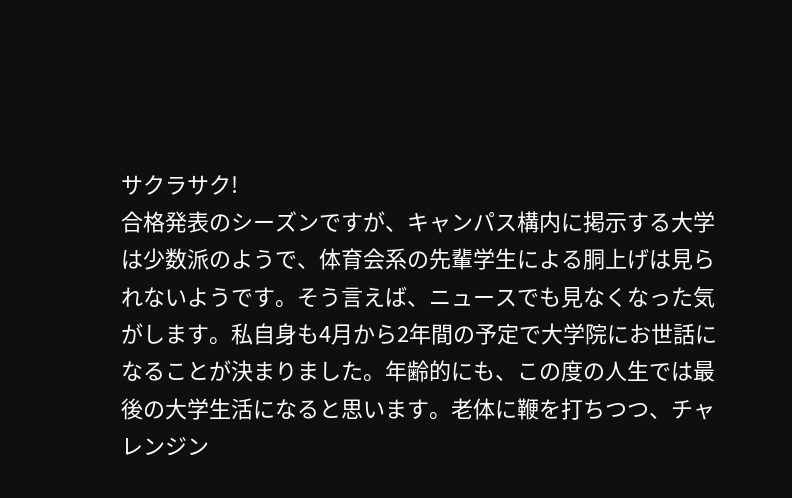サクラサク!
合格発表のシーズンですが、キャンパス構内に掲示する大学は少数派のようで、体育会系の先輩学生による胴上げは見られないようです。そう言えば、ニュースでも見なくなった気がします。私自身も4月から2年間の予定で大学院にお世話になることが決まりました。年齢的にも、この度の人生では最後の大学生活になると思います。老体に鞭を打ちつつ、チャレンジン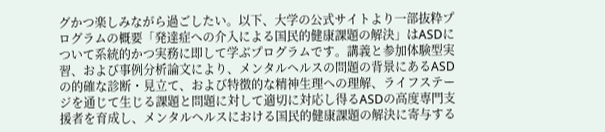グかつ楽しみながら過ごしたい。以下、大学の公式サイトより一部抜粋プログラムの概要「発達症への介入による国民的健康課題の解決」はASDについて系統的かつ実務に即して学ぶプログラムです。講義と参加体験型実習、および事例分析論文により、メンタルヘルスの問題の背景にあるASDの的確な診断・見立て、および特徴的な精神生理への理解、ライフステージを通じて生じる課題と問題に対して適切に対応し得るASDの高度専門支援者を育成し、メンタルヘルスにおける国民的健康課題の解決に寄与する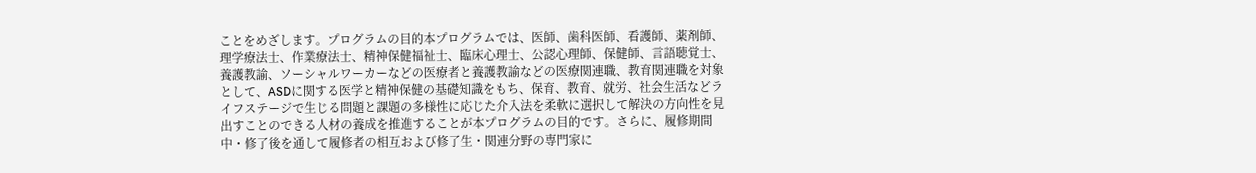ことをめざします。プログラムの⽬的本プログラムでは、医師、歯科医師、看護師、薬剤師、理学療法士、作業療法士、精神保健福祉士、臨床心理士、公認心理師、保健師、言語聴覚士、養護教諭、ソーシャルワーカーなどの医療者と養護教諭などの医療関連職、教育関連職を対象として、ASDに関する医学と精神保健の基礎知識をもち、保育、教育、就労、社会生活などライフステージで生じる問題と課題の多様性に応じた介入法を柔軟に選択して解決の方向性を見出すことのできる人材の養成を推進することが本プログラムの⽬的です。さらに、履修期間中・修了後を通して履修者の相互および修了生・関連分野の専門家に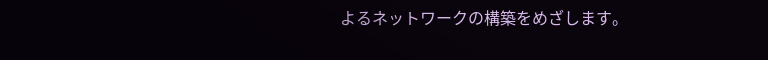よるネットワークの構築をめざします。